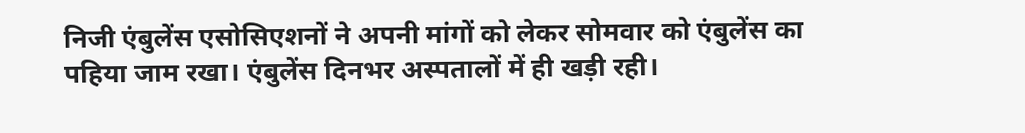निजी एंबुलेंस एसोसिएशनों ने अपनी मांगों को लेकर सोमवार को एंबुलेंस का पहिया जाम रखा। एंबुलेंस दिनभर अस्पतालों में ही खड़ी रही।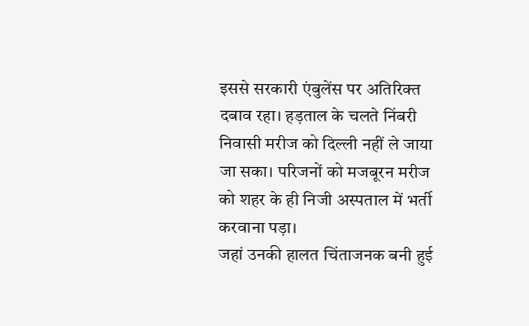इससे सरकारी एंबुलेंस पर अतिरिक्त दबाव रहा। हड़ताल के चलते निंबरी निवासी मरीज को दिल्ली नहीं ले जाया जा सका। परिजनों को मजबूरन मरीज को शहर के ही निजी अस्पताल में भर्ती करवाना पड़ा।
जहां उनकी हालत चिंताजनक बनी हुई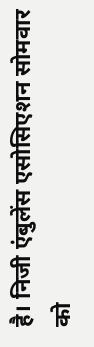है। निजी एंबुलेंस एसोसिएशन सोमवार को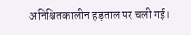अनिश्चितकालीन हड़ताल पर चली गई।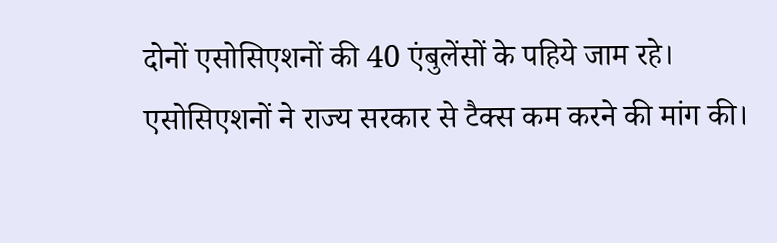दोनों एसोसिएशनों की 40 एंबुलेंसों के पहिये जाम रहे।
एसोसिएशनों ने राज्य सरकार से टैक्स कम करने की मांग की।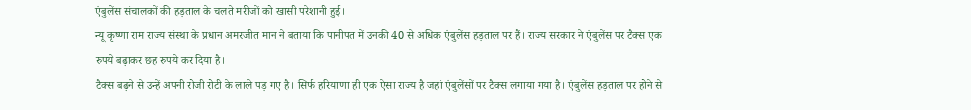एंबुलेंस संचालकों की हड़ताल के चलते मरीजों को खासी परेशानी हुई।
न्यू कृष्णा राम राज्य संस्था के प्रधान अमरजीत मान ने बताया कि पानीपत में उनकी 40 से अधिक एंबुलेंस हड़ताल पर हैं। राज्य सरकार ने एंबुलेंस पर टैक्स एक रुपये बढ़ाकर छह रुपये कर दिया है।
टैक्स बढ़ने से उन्हें अपनी रोजी रोटी के लाले पड़ गए है। सिर्फ हरियाणा ही एक ऐसा राज्य है जहां एंबुलेंसों पर टैक्स लगाया गया है। एंबुलेंस हड़ताल पर होने से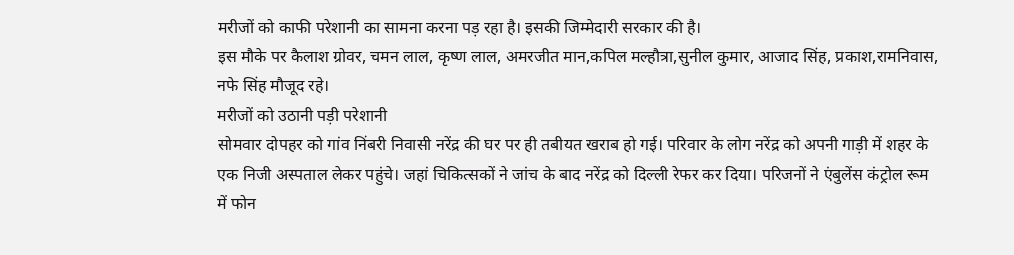मरीजों को काफी परेशानी का सामना करना पड़ रहा है। इसकी जिम्मेदारी सरकार की है।
इस मौके पर कैलाश ग्रोवर, चमन लाल, कृष्ण लाल, अमरजीत मान,कपिल मल्हौत्रा,सुनील कुमार, आजाद सिंह, प्रकाश,रामनिवास, नफे सिंह मौजूद रहे।
मरीजों को उठानी पड़ी परेशानी
सोमवार दोपहर को गांव निंबरी निवासी नरेंद्र की घर पर ही तबीयत खराब हो गई। परिवार के लोग नरेंद्र को अपनी गाड़ी में शहर के एक निजी अस्पताल लेकर पहुंचे। जहां चिकित्सकों ने जांच के बाद नरेंद्र को दिल्ली रेफर कर दिया। परिजनों ने एंबुलेंस कंट्रोल रूम में फोन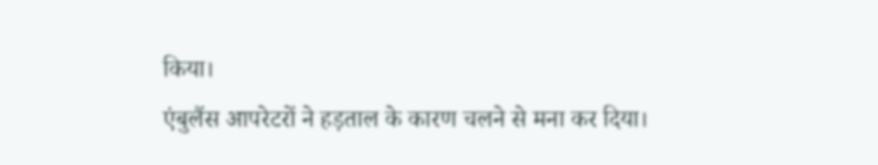किया।
एंबुलैंस आपरेटरों ने हड़ताल के कारण चलने से मना कर दिया।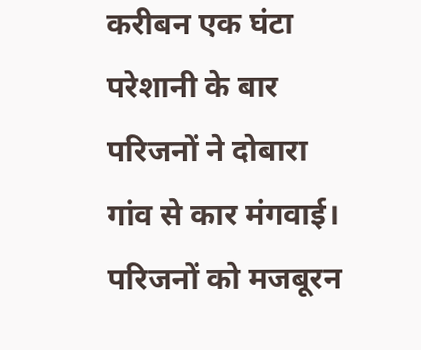करीबन एक घंटा परेशानी के बार परिजनों ने दोबारा गांव से कार मंगवाई। परिजनों को मजबूरन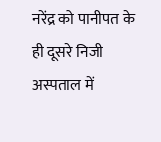नरेंद्र को पानीपत के ही दूसरे निजी अस्पताल में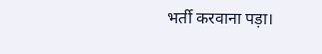भर्ती करवाना पड़ा।